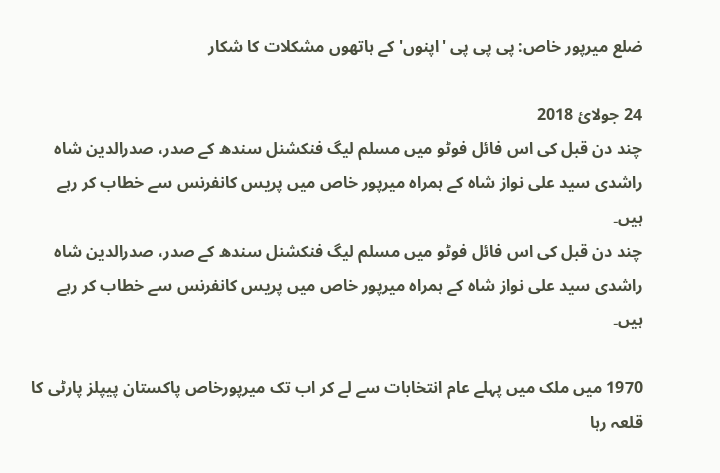ضلع میرپور خاص: پی پی پی 'اپنوں' کے ہاتھوں مشکلات کا شکار

24 جولائ 2018
چند دن قبل کی اس فائل فوٹو میں مسلم لیگ فنکشنل سندھ کے صدر، صدرالدین شاہ راشدی سید علی نواز شاہ کے ہمراہ میرپور خاص میں پریس کانفرنس سے خطاب کر رہے ہیں۔
چند دن قبل کی اس فائل فوٹو میں مسلم لیگ فنکشنل سندھ کے صدر، صدرالدین شاہ راشدی سید علی نواز شاہ کے ہمراہ میرپور خاص میں پریس کانفرنس سے خطاب کر رہے ہیں۔

1970 میں ملک میں پہلے عام انتخابات سے لے کر اب تک میرپورخاص پاکستان پیپلز پارٹی کا قلعہ رہا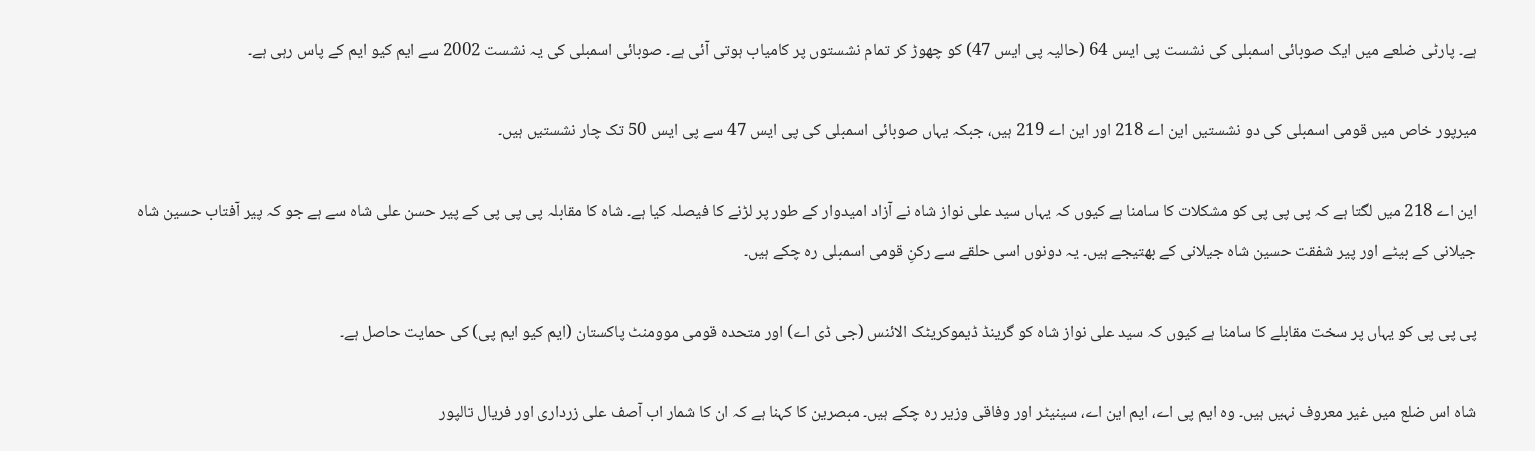ہے۔ پارٹی ضلعے میں ایک صوبائی اسمبلی کی نشست پی ایس 64 (حالیہ پی ایس 47) کو چھوڑ کر تمام نشستوں پر کامیاب ہوتی آئی ہے۔ صوبائی اسمبلی کی یہ نشست 2002 سے ایم کیو ایم کے پاس رہی ہے۔

میرپور خاص میں قومی اسمبلی کی دو نشستیں این اے 218 اور این اے 219 ہیں، جبکہ یہاں صوبائی اسمبلی کی پی ایس 47 سے پی ایس 50 تک چار نشستیں ہیں۔

این اے 218 میں لگتا ہے کہ پی پی پی کو مشکلات کا سامنا ہے کیوں کہ یہاں سید علی نواز شاہ نے آزاد امیدوار کے طور پر لڑنے کا فیصلہ کیا ہے۔ شاہ کا مقابلہ پی پی پی کے پیر حسن علی شاہ سے ہے جو کہ پیر آفتاب حسین شاہ جیلانی کے بیٹے اور پیر شفقت حسین شاہ جیلانی کے بھتیجے ہیں۔ یہ دونوں اسی حلقے سے رکنِ قومی اسمبلی رہ چکے ہیں۔

پی پی پی کو یہاں پر سخت مقابلے کا سامنا ہے کیوں کہ سید علی نواز شاہ کو گرینڈ ڈیموکریٹک الائنس (جی ڈی اے) اور متحدہ قومی موومنٹ پاکستان (ایم کیو ایم پی) کی حمایت حاصل ہے۔

شاہ اس ضلع میں غیر معروف نہیں ہیں۔ وہ ایم پی اے، ایم این اے، سینیٹر اور وفاقی وزیر رہ چکے ہیں۔ مبصرین کا کہنا ہے کہ ان کا شمار اب آصف علی زرداری اور فریال تالپور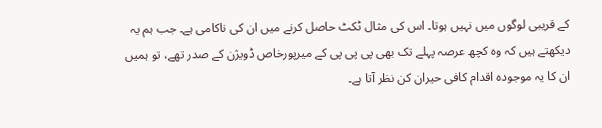کے قریبی لوگوں میں نہیں ہوتا۔ اس کی مثال ٹکٹ حاصل کرنے میں ان کی ناکامی ہے۔ جب ہم یہ دیکھتے ہیں کہ وہ کچھ عرصہ پہلے تک بھی پی پی پی کے میرپورخاص ڈویژن کے صدر تھے، تو ہمیں ان کا یہ موجودہ اقدام کافی حیران کن نظر آتا ہے۔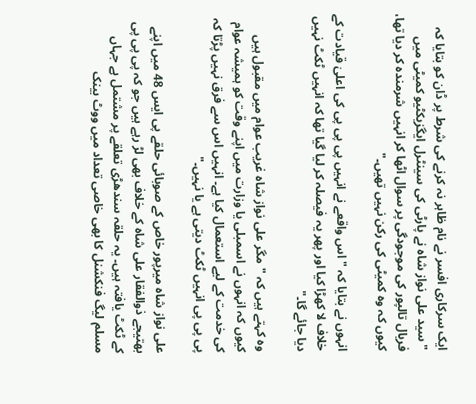ایک سرکاری افسر نے نام ظاہر نہ کرنے کی شرط پر ڈان کو بتایا کہ "سید علی نواز شاہ نے پارٹی کی سینٹرل ایگزیکٹیو کمیٹی میں فریال تالپور کی موجودگی پر سوال اٹھا کر انہیں شرمندہ کر دیا تھا، کیوں کہ وہ کمیٹی کی رکن نہیں تھیں۔"

انہوں نے بتایا کہ "اس واقعے نے انہیں پی پی پی کی اعلیٰ قیادت کے خلاف لا کھڑا کیا اور پھر یہ فیصلہ کر لیا گیا تھا کہ انہیں ٹکٹ نہیں دیا جائے گا۔"

وہ کہتے ہیں کہ "مگر علی نواز شاہ غریب عوام میں مقبول ہیں کیوں کہ انہوں نے اسمبلی یا وزارت میں اپنے وقت کو ہمیشہ عوام کی خدمت کے لیے استعمال کیا ہے۔ انہیں اس سے فرق نہیں پڑتا کہ پی پی پی انہیں ٹکٹ دیتی ہے یا نہیں۔"

علی نواز شاہ میرپور خاص کے صوبائی حلقے پی ایس 48 میں اپنے بھتیجے ذوالفقار علی شاہ کے خلاف بھی لڑ رہے ہیں جو کہ پی پی پی کے ٹکٹ یافتہ ہیں۔ یہ حلقہ سندھڑی تعلقے پر مشتمل ہے جہاں مسلم لیگ فنکشنل کا بھی خاصی تعداد میں ووٹ بینک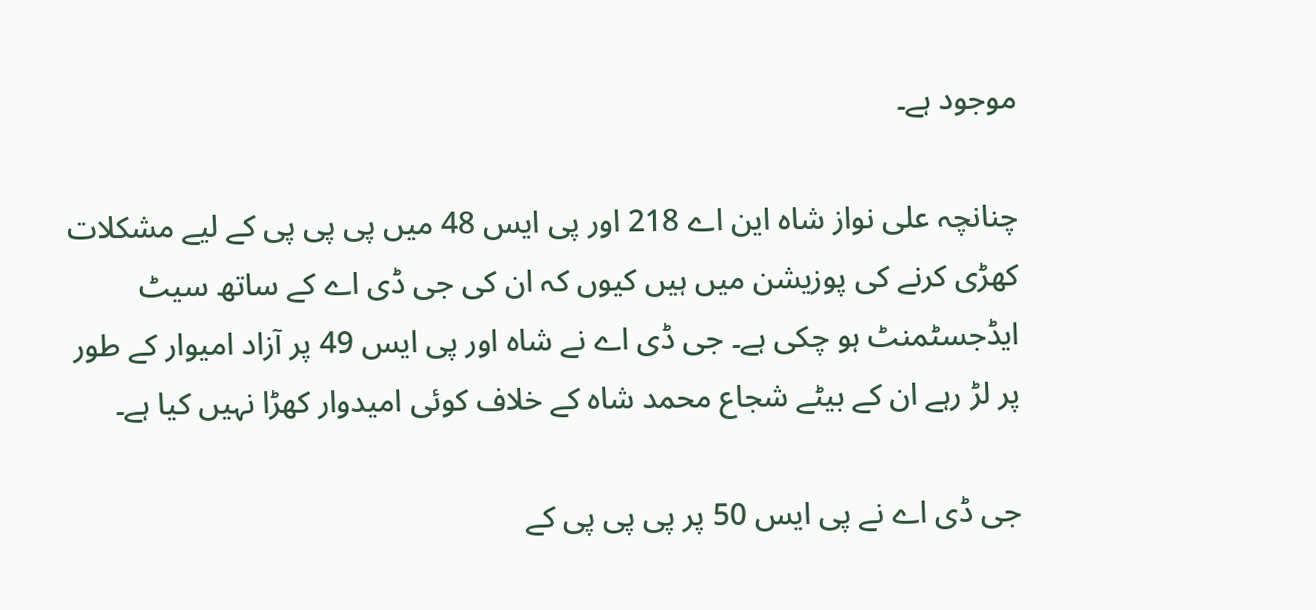موجود ہے۔

چنانچہ علی نواز شاہ این اے 218 اور پی ایس 48 میں پی پی پی کے لیے مشکلات کھڑی کرنے کی پوزیشن میں ہیں کیوں کہ ان کی جی ڈی اے کے ساتھ سیٹ ایڈجسٹمنٹ ہو چکی ہے۔ جی ڈی اے نے شاہ اور پی ایس 49 پر آزاد امیوار کے طور پر لڑ رہے ان کے بیٹے شجاع محمد شاہ کے خلاف کوئی امیدوار کھڑا نہیں کیا ہے۔

جی ڈی اے نے پی ایس 50 پر پی پی پی کے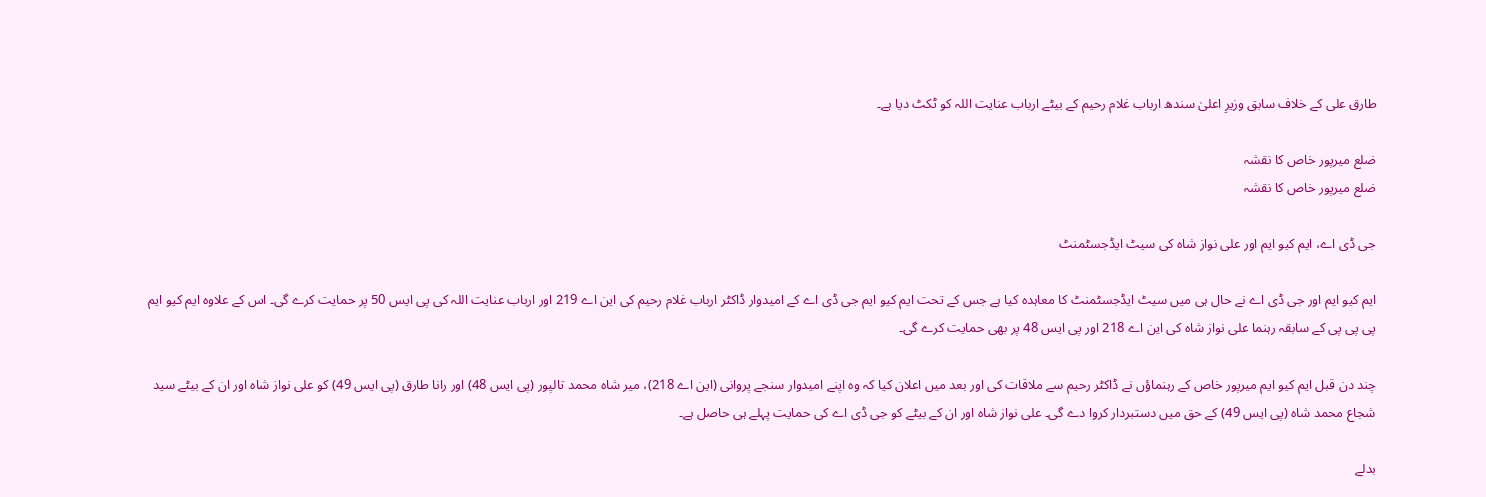طارق علی کے خلاف سابق وزیرِ اعلیٰ سندھ ارباب غلام رحیم کے بیٹے ارباب عنایت اللہ کو ٹکٹ دیا ہے۔

ضلع میرپور خاص کا نقشہ
ضلع میرپور خاص کا نقشہ

جی ڈی اے، ایم کیو ایم اور علی نواز شاہ کی سیٹ ایڈجسٹمنٹ

ایم کیو ایم اور جی ڈی اے نے حال ہی میں سیٹ ایڈجسٹمنٹ کا معاہدہ کیا ہے جس کے تحت ایم کیو ایم جی ڈی اے کے امیدوار ڈاکٹر ارباب غلام رحیم کی این اے 219 اور ارباب عنایت اللہ کی پی ایس 50 پر حمایت کرے گی۔ اس کے علاوہ ایم کیو ایم پی پی پی کے سابقہ رہنما علی نواز شاہ کی این اے 218 اور پی ایس 48 پر بھی حمایت کرے گی۔

چند دن قبل ایم کیو ایم میرپور خاص کے رہنماؤں نے ڈاکٹر رحیم سے ملاقات کی اور بعد میں اعلان کیا کہ وہ اپنے امیدوار سنجے پروانی (این اے 218)، میر شاہ محمد تالپور (پی ایس 48) اور رانا طارق (پی ایس 49) کو علی نواز شاہ اور ان کے بیٹے سید شجاع محمد شاہ (پی ایس 49) کے حق میں دستبردار کروا دے گی۔ علی نواز شاہ اور ان کے بیٹے کو جی ڈی اے کی حمایت پہلے ہی حاصل ہے۔

بدلے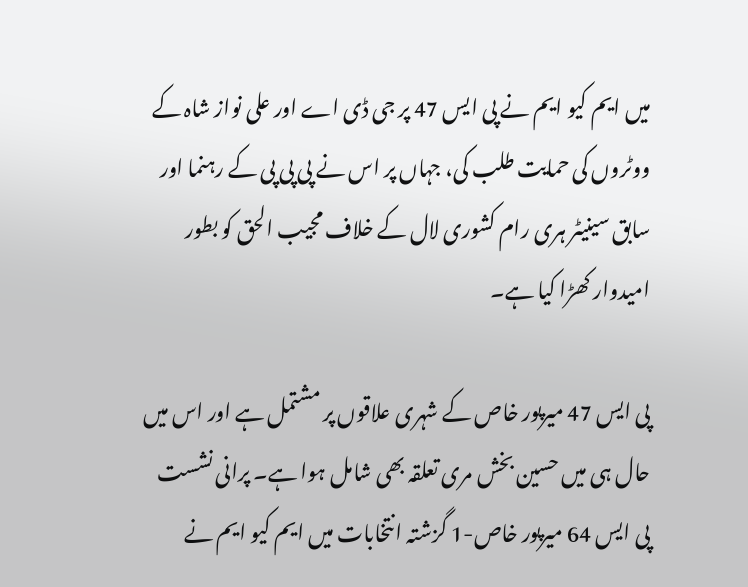میں ایم کیو ایم نے پی ایس 47 پر جی ڈی اے اور علی نواز شاہ کے ووٹروں کی حمایت طلب کی، جہاں پر اس نے پی پی پی کے رہنما اور سابق سینیٹر ہری رام کشوری لال کے خلاف مجیب الحق کو بطور امیدوار کھڑا کیا ہے۔

پی ایس 47 میرپور خاص کے شہری علاقوں پر مشتمل ہے اور اس میں حال ہی میں حسین بخش مری تعلقہ بھی شامل ہوا ہے۔ پرانی نشست پی ایس 64 میرپور خاص-1 گزشتہ انتخابات میں ایم کیو ایم نے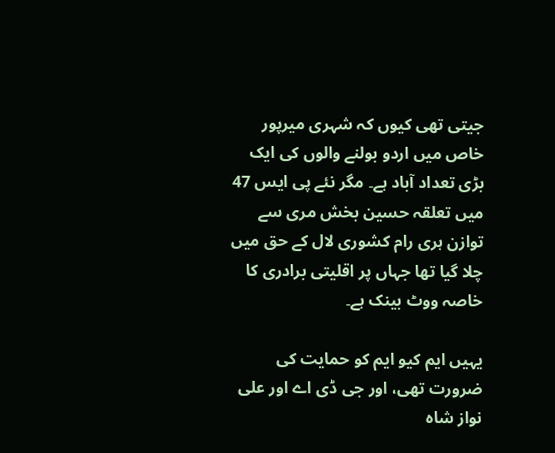جیتی تھی کیوں کہ شہری میرپور خاص میں اردو بولنے والوں کی ایک بڑی تعداد آباد ہے۔ مگر نئے پی ایس 47 میں تعلقہ حسین بخش مری سے توازن ہری رام کشوری لال کے حق میں چلا گیا تھا جہاں پر اقلیتی برادری کا خاصہ ووٹ بینک ہے۔

یہیں ایم کیو ایم کو حمایت کی ضرورت تھی، اور جی ڈی اے اور علی نواز شاہ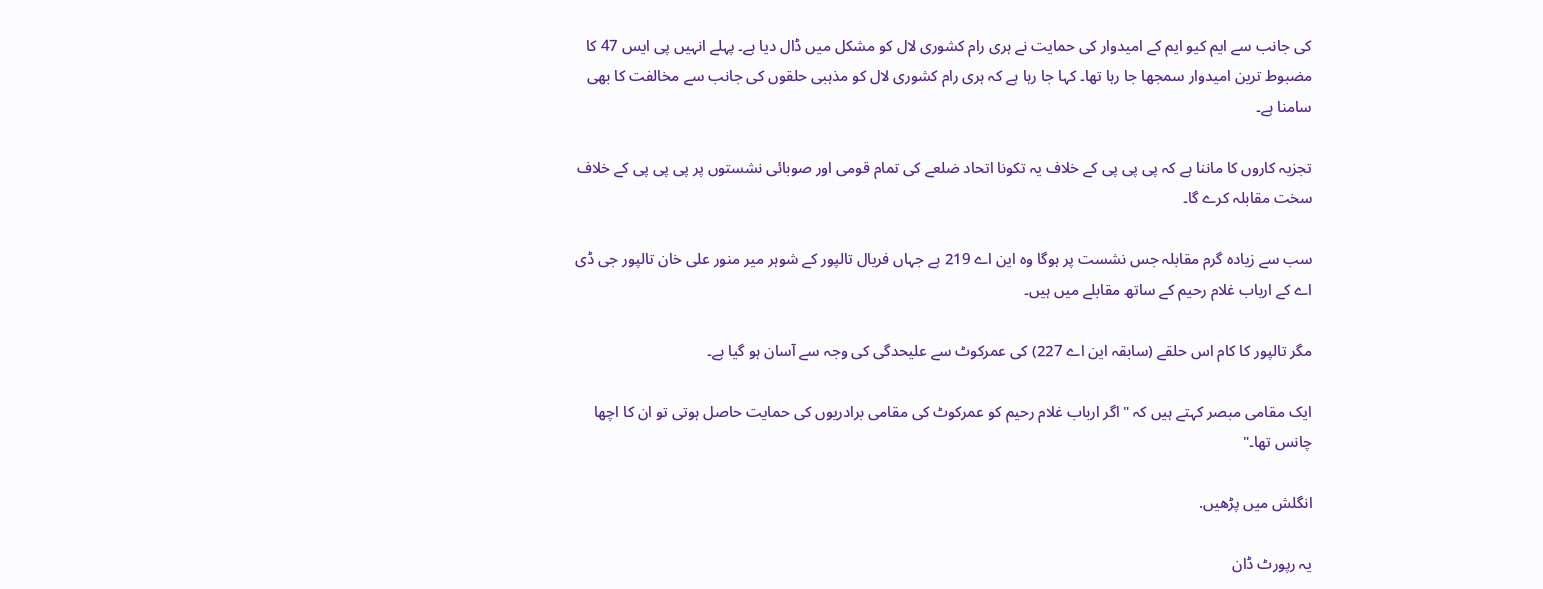کی جانب سے ایم کیو ایم کے امیدوار کی حمایت نے ہری رام کشوری لال کو مشکل میں ڈال دیا ہے۔ پہلے انہیں پی ایس 47 کا مضبوط ترین امیدوار سمجھا جا رہا تھا۔ کہا جا رہا ہے کہ ہری رام کشوری لال کو مذہبی حلقوں کی جانب سے مخالفت کا بھی سامنا ہے۔

تجزیہ کاروں کا ماننا ہے کہ پی پی پی کے خلاف یہ تکونا اتحاد ضلعے کی تمام قومی اور صوبائی نشستوں پر پی پی پی کے خلاف سخت مقابلہ کرے گا۔

سب سے زیادہ گرم مقابلہ جس نشست پر ہوگا وہ این اے 219 ہے جہاں فریال تالپور کے شوہر میر منور علی خان تالپور جی ڈی اے کے ارباب غلام رحیم کے ساتھ مقابلے میں ہیں۔

مگر تالپور کا کام اس حلقے (سابقہ این اے 227) کی عمرکوٹ سے علیحدگی کی وجہ سے آسان ہو گیا ہے۔

ایک مقامی مبصر کہتے ہیں کہ "اگر ارباب غلام رحیم کو عمرکوٹ کی مقامی برادریوں کی حمایت حاصل ہوتی تو ان کا اچھا چانس تھا۔"

انگلش میں پڑھیں.

یہ رپورٹ ڈان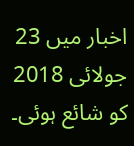اخبار میں 23 جولائی 2018 کو شائع ہوئی۔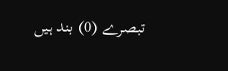تبصرے (0) بند ہیں